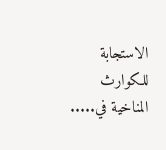الاستجابة للكوارث المناخية في.....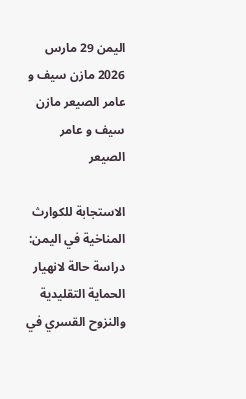اليمن 29 مارس 2026 مازن سيف و عامر الصيعر مازن سيف و عامر الصيعر

الاستجابة للكوارث المناخية في اليمن: دراسة حالة لانهيار الحماية التقليدية والنزوح القسري في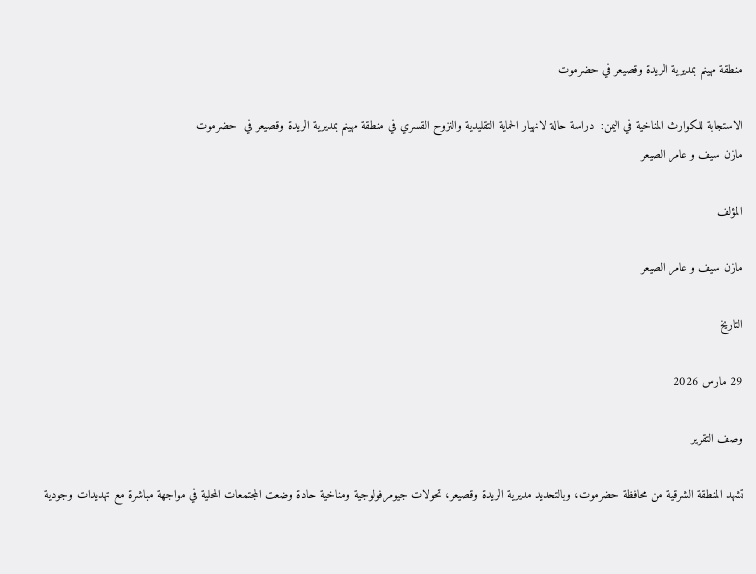منطقة مهينم بمديرية الريدة وقصيعر في حضرموت

الاستجابة للكوارث المناخية في اليمن:  دراسة حالة لانهيار الحماية التقليدية والنزوح القسري في منطقة مهينم بمديرية الريدة وقصيعر في  حضرموت
مازن سيف و عامر الصيعر

المؤلف

مازن سيف و عامر الصيعر

التاريخ

29 مارس 2026

وصف التقرير

تشهد المنطقة الشرقية من محافظة حضرموت، وبالتحديد مديرية الريدة وقصيعر، تحولات جيومرفولوجية ومناخية حادة وضعت المجتمعات المحلية في مواجهة مباشرة مع تهديدات وجودية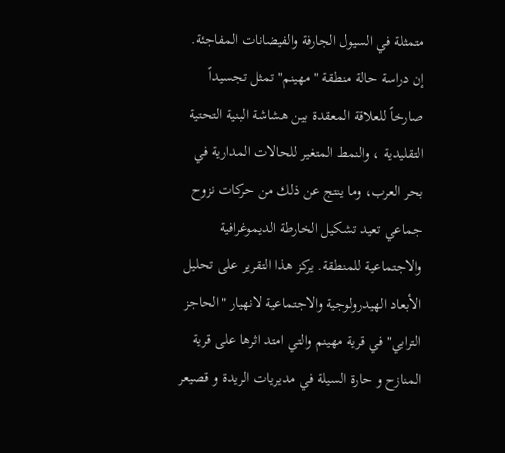متمثلة في السيول الجارفة والفيضانات المفاجئة. إن دراسة حالة منطقة "مهينم" تمثل تجسيداً صارخاً للعلاقة المعقدة بين هشاشة البنية التحتية التقليدية ، والنمط المتغير للحالات المدارية في بحر العرب، وما ينتج عن ذلك من حركات نزوح جماعي تعيد تشكيل الخارطة الديموغرافية والاجتماعية للمنطقة. يركز هذا التقرير على تحليل الأبعاد الهيدرولوجية والاجتماعية لانهيار "الحاجز الترابي" في قرية مهينم والتي امتد اثرها على قرية المنازح و حارة السيلة في مديريات الريدة و قصيعر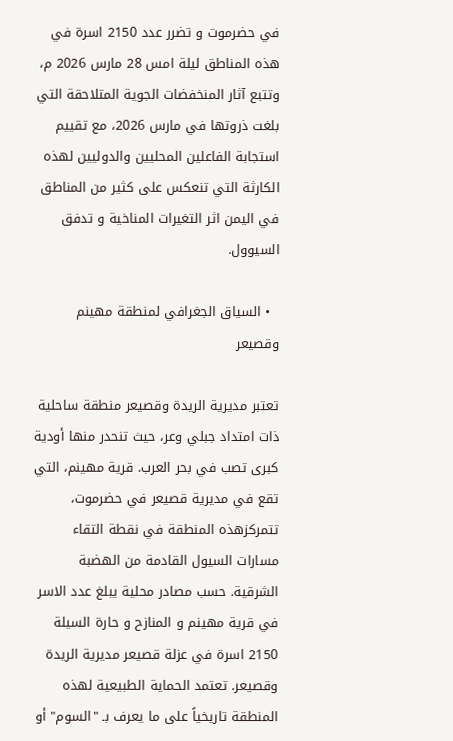في حضرموت و تضرر عدد 2150 اسرة في هذه المناطق ليلة امس 28 مارس 2026 م، وتتبع آثار المنخفضات الجوية المتلاحقة التي بلغت ذروتها في مارس 2026، مع تقييم استجابة الفاعلين المحليين والدوليين لهذه الكارثة التي تنعكس على كثير من المناطق في اليمن اثر التغيرات المناخية و تدفق السيوول.

  • السياق الجغرافي لمنطقة مهينم وقصيعر

تعتبر مديرية الريدة وقصيعر منطقة ساحلية ذات امتداد جبلي وعر، حيث تنحدر منها أودية كبرى تصب في بحر العرب. قرية مهينم، التي تقع في مديرية قصيعر في حضرموت، تتمركزهذه المنطقة في نقطة التقاء مسارات السيول القادمة من الهضبة الشرقية. حسب مصادر محلية يبلغ عدد الاسر في قرية مهينم و المنازح و حارة السيلة 2150 اسرة في عزلة قصيعر مديرية الريدة وقصيعر. تعتمد الحماية الطبيعية لهذه المنطقة تاريخياً على ما يعرف بـ "السوم" أو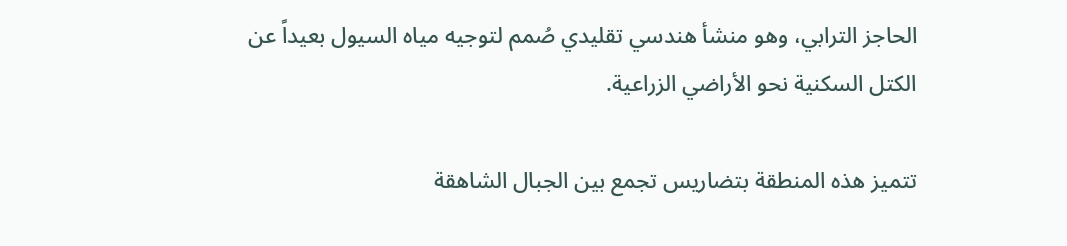الحاجز الترابي، وهو منشأ هندسي تقليدي صُمم لتوجيه مياه السيول بعيداً عن الكتل السكنية نحو الأراضي الزراعية.

تتميز هذه المنطقة بتضاريس تجمع بين الجبال الشاهقة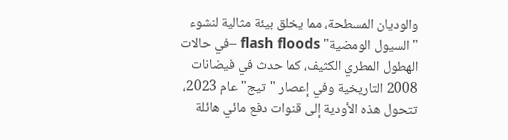والوديان المسطحة، مما يخلق بيئة مثالية لنشوء "السيول الومضية" flash floods –في حالات الهطول المطري الكثيف، كما حدث في فيضانات 2008 التاريخية وفي إعصار "تيج" عام 2023، تتحول هذه الأودية إلى قنوات دفع مائي هائلة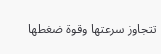تتجاوز سرعتها وقوة ضغطها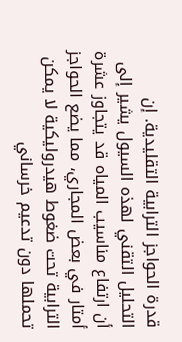قدرة الحواجز الترابية التقليدية. إن التحليل التقني لهذه السيول يشير إلى أن ارتفاع مناسيب المياه قد يتجاوز عشرة أمتار في بعض المجاري، مما يضع الحواجز الترابية تحت ضغوط هيدروليكية لا يمكن تحملها دون تدعيم خرساني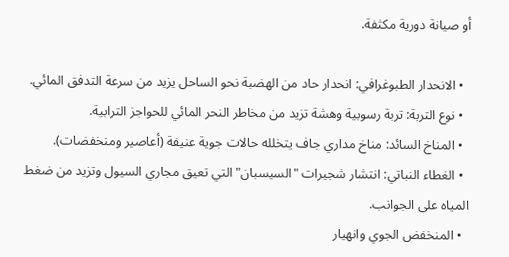أو صيانة دورية مكثفة.

  • الانحدار الطبوغرافي: انحدار حاد من الهضبة نحو الساحل يزيد من سرعة التدفق المائي.
  • نوع التربة: تربة رسوبية وهشة تزيد من مخاطر النحر المائي للحواجز الترابية.
  • المناخ السائد: مناخ مداري جاف يتخلله حالات جوية عنيفة (أعاصير ومنخفضات).
  • الغطاء النباتي: انتشار شجيرات "السيسبان" التي تعيق مجاري السيول وتزيد من ضغط المياه على الجوانب.
  • المنخفض الجوي وانهيار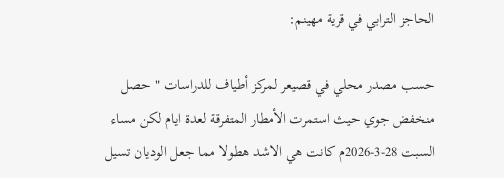الحاجز الترابي في قرية مهينم:

حسب مصدر محلي في قصيعر لمركز أطياف للدراسات " حصل منخفض جوي حيث استمرت الأمطار المتفرقة لعدة ايام لكن مساء السبت 28-3-2026م كانت هي الاشد هطولا مما جعل الوديان تسيل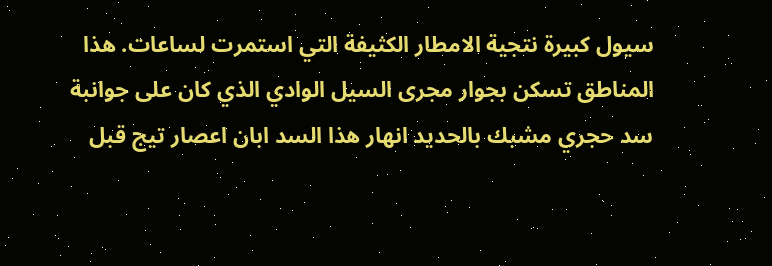سيول كبيرة نتجية الامطار الكثيفة التي استمرت لساعات. هذا المناطق تسكن بجوار مجرى السيل الوادي الذي كان على جوانبة سد حجري مشبك بالحديد انهار هذا السد ابان اعصار تيج قبل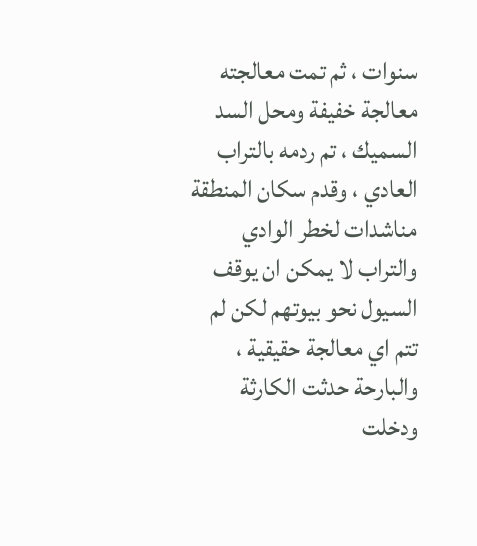سنوات ، ثم تمت معالجته معالجة خفيفة ومحل السد السميك ، تم ردمه بالتراب العادي ، وقدم سكان المنطقة مناشدات لخطر الوادي والتراب لا يمكن ان يوقف السيول نحو بيوتهم لكن لم تتم اي معالجة حقيقية ، والبارحة حدثت الكارثة ودخلت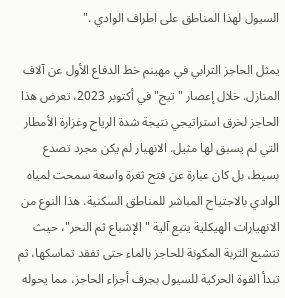السيول لهذا المناطق على اطراف الوادي ."

يمثل الحاجز الترابي في مهينم خط الدفاع الأول عن آلاف المنازل. خلال إعصار "تيج" في أكتوبر 2023، تعرض هذا الحاجز لخرق استراتيجي نتيجة شدة الرياح وغزارة الأمطار التي لم يسبق لها مثيل. الانهيار لم يكن مجرد تصدع بسيط، بل كان عبارة عن فتح ثغرة واسعة سمحت لمياه الوادي بالاجتياح المباشر للمناطق السكنية. هذا النوع من الانهيارات الهيكلية يتبع آلية "الإشباع ثم النحر"، حيث تتشبع التربة المكونة للحاجز بالماء حتى تفقد تماسكها، ثم تبدأ القوة الحركية للسيول بجرف أجزاء الحاجز، مما يحوله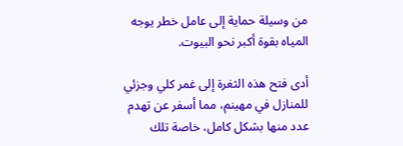من وسيلة حماية إلى عامل خطر يوجه المياه بقوة أكبر نحو البيوت.

أدى فتح هذه الثغرة إلى غمر كلي وجزئي للمنازل في مهينم، مما أسفر عن تهدم عدد منها بشكل كامل، خاصة تلك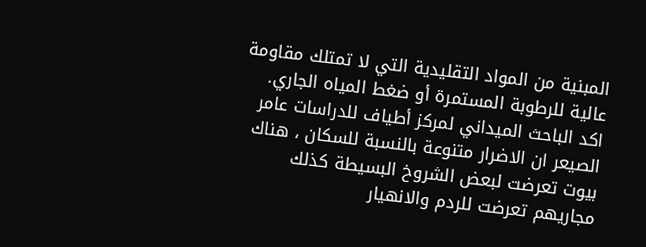المبنية من المواد التقليدية التي لا تمتلك مقاومة عالية للرطوبة المستمرة أو ضغط المياه الجاري. اكد الباحث الميداني لمركز أطياف للدراسات عامر الصيعر ان الاضرار متنوعة بالنسبة للسكان ، هناك بيوت تعرضت لبعض الشروخ البسيطة كذلك مجاريهم تعرضت للردم والانهيار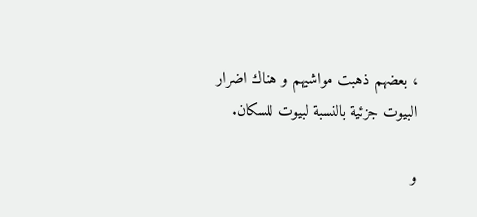، بعضهم ذهبت مواشيهم و هناك اضرار البيوت جزئية بالنسبة لبيوت للسكان.

و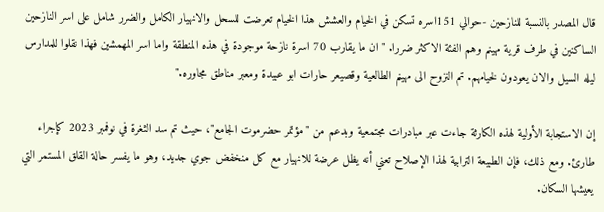قال المصدر بالنسبة للنازحين -حوالي 151اسره تسكن في الخيام والعشش هذا الخيام تعرضت للسحل والانهيار الكامل والضرر شامل على اسر النازحين الساكنين في طرف قرية مهينم وهم الفئة الاكثر ضررا. "ان ما يقارب 70 اسرة نازحة موجودة في هذه المنطقة واما اسر المهمشين فهذا نقلوا للمدارس ليله السيل والان يعودون لخيامهم. تم النزوح الى مهينم الطالعية وقصيعر حارات ابو عبيدة ومعبر مناطق مجاوره."

إن الاستجابة الأولية لهذه الكارثة جاءت عبر مبادرات مجتمعية وبدعم من "مؤتمر حضرموت الجامع"، حيث تم سد الثغرة في نوفمبر 2023 كإجراء طارئ. ومع ذلك، فإن الطبيعة الترابية لهذا الإصلاح تعني أنه يظل عرضة للانهيار مع كل منخفض جوي جديد، وهو ما يفسر حالة القلق المستمر التي يعيشها السكان.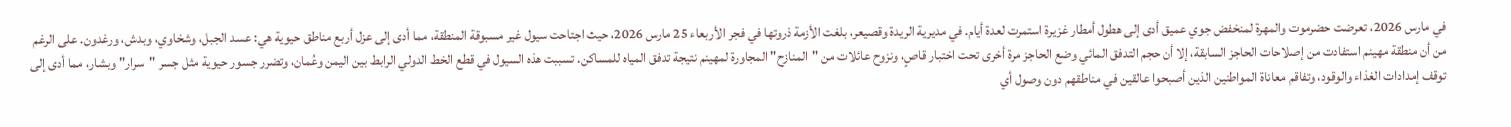في مارس 2026، تعرضت حضرموت والمهرة لمنخفض جوي عميق أدى إلى هطول أمطار غزيرة استمرت لعدة أيام. في مديرية الريدة وقصيعر، بلغت الأزمة ذروتها في فجر الأربعاء 25 مارس 2026، حيث اجتاحت سيول غير مسبوقة المنطقة، مما أدى إلى عزل أربع مناطق حيوية هي: عسد الجبل، وشخاوي، وبدش، ورغدون. على الرغم من أن منطقة مهينم استفادت من إصلاحات الحاجز السابقة، إلا أن حجم التدفق المائي وضع الحاجز مرة أخرى تحت اختبار قاصٍ، ونزوح عائلات من "المنازح" المجاورة لمهينم نتيجة تدفق المياه للمساكن. تسببت هذه السيول في قطع الخط الدولي الرابط بين اليمن وعُمان، وتضرر جسور حيوية مثل جسر "سرار" وبشار، مما أدى إلى توقف إمدادات الغذاء والوقود، وتفاقم معاناة المواطنين الذين أصبحوا عالقين في مناطقهم دون وصول أي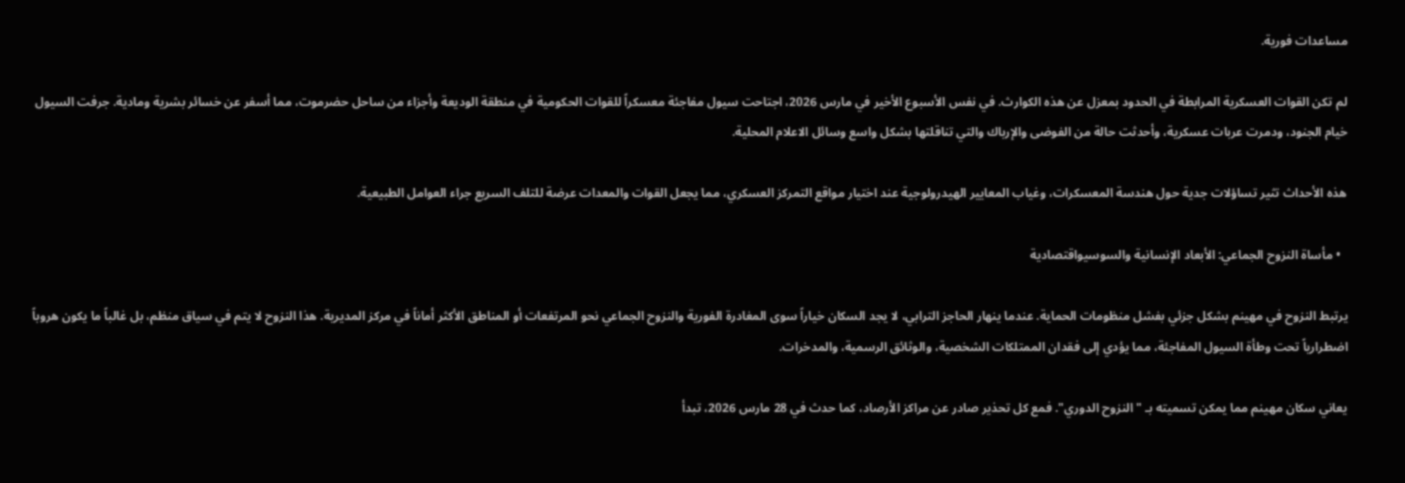مساعدات فورية.

لم تكن القوات العسكرية المرابطة في الحدود بمعزل عن هذه الكوارث. في نفس الأسبوع الأخير في مارس 2026، اجتاحت سيول مفاجئة معسكراً للقوات الحكومية في منطقة الوديعة وأجزاء من ساحل حضرموت، مما أسفر عن خسائر بشرية ومادية. جرفت السيول خيام الجنود، ودمرت عربات عسكرية، وأحدثت حالة من الفوضى والإرباك والتي تناقلتها بشكل واسع وسائل الاعلام المحلية.

هذه الأحداث تثير تساؤلات جدية حول هندسة المعسكرات، وغياب المعايير الهيدرولوجية عند اختيار مواقع التمركز العسكري، مما يجعل القوات والمعدات عرضة للتلف السريع جراء العوامل الطبيعية.

  • مأساة النزوح الجماعي: الأبعاد الإنسانية والسوسيواقتصادية

يرتبط النزوح في مهينم بشكل جزئي بفشل منظومات الحماية. عندما ينهار الحاجز الترابي، لا يجد السكان خياراً سوى المغادرة الفورية والنزوح الجماعي نحو المرتفعات أو المناطق الأكثر أماناً في مركز المديرية. هذا النزوح لا يتم في سياق منظم، بل غالباً ما يكون هروباً اضطرارياً تحت وطأة السيول المفاجئة، مما يؤدي إلى فقدان الممتلكات الشخصية، والوثائق الرسمية، والمدخرات.

يعاني سكان مهينم مما يمكن تسميته بـ "النزوح الدوري". فمع كل تحذير صادر عن مراكز الأرصاد، كما حدث في 28 مارس 2026، تبدأ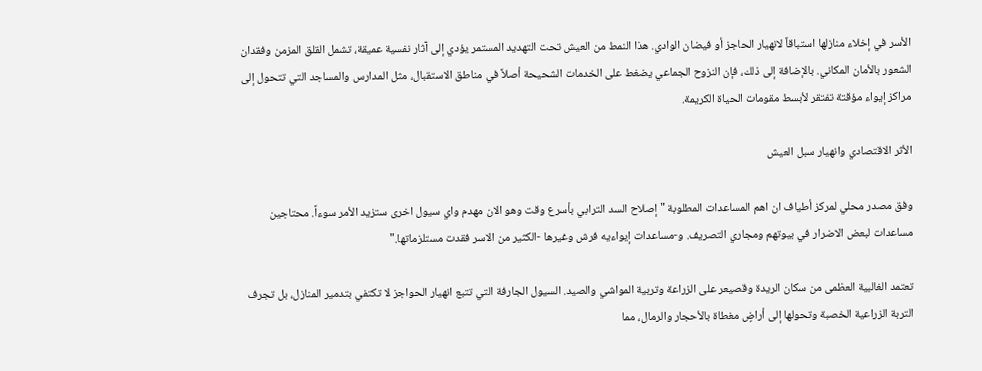الأسر في إخلاء منازلها استباقاً لانهيار الحاجز أو فيضان الوادي. هذا النمط من العيش تحت التهديد المستمر يؤدي إلى آثار نفسية عميقة، تشمل القلق المزمن وفقدان الشعور بالأمان المكاني. بالإضافة إلى ذلك، فإن النزوح الجماعي يضغط على الخدمات الشحيحة أصلاً في مناطق الاستقبال، مثل المدارس والمساجد التي تتحول إلى مراكز إيواء مؤقتة تفتقر لأبسط مقومات الحياة الكريمة.

الأثر الاقتصادي وانهيار سبل العيش

وفق مصدر محلي لمركز أطياف ان اهم المساعدات المطلوبة " إصلاح السد الترابي بأسرع وقت وهو الان مهدم واي سيول اخرى ستزيد الأمر سوءاً. محتاجين مساعدات لبعض الاضرار في بيوتهم ومجاري التصريف. و-مساعدات إيواءيه فرش وغيرها -الكثير من الاسر فقدت مستلزماتها."

تعتمد الغالبية العظمى من سكان الريدة وقصيعر على الزراعة وتربية المواشي والصيد. السيول الجارفة التي تتبع انهيار الحواجز لا تكتفي بتدمير المنازل، بل تجرف التربة الزراعية الخصبة وتحولها إلى أراضٍ مغطاة بالأحجار والرمال، مما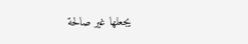يجعلها غير صالحة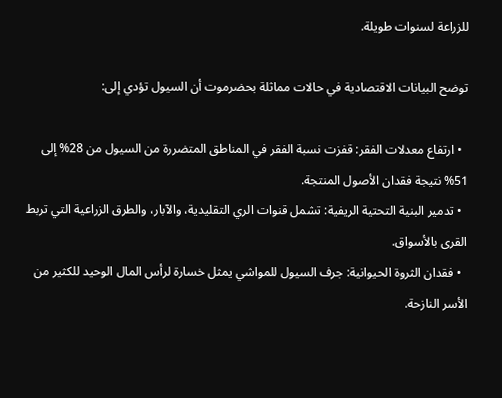للزراعة لسنوات طويلة.

توضح البيانات الاقتصادية في حالات مماثلة بحضرموت أن السيول تؤدي إلى:

  • ارتفاع معدلات الفقر: قفزت نسبة الفقر في المناطق المتضررة من السيول من 28% إلى 51% نتيجة فقدان الأصول المنتجة.
  • تدمير البنية التحتية الريفية: تشمل قنوات الري التقليدية، والآبار، والطرق الزراعية التي تربط القرى بالأسواق.
  • فقدان الثروة الحيوانية: جرف السيول للمواشي يمثل خسارة لرأس المال الوحيد للكثير من الأسر النازحة.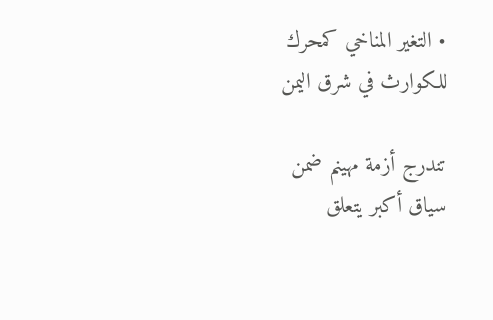• التغير المناخي كمحرك للكوارث في شرق اليمن

تندرج أزمة مهينم ضمن سياق أكبر يتعلق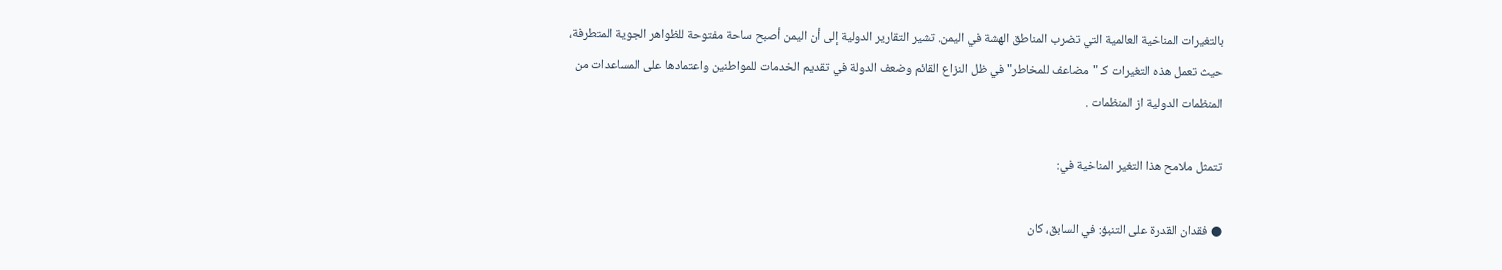بالتغيرات المناخية العالمية التي تضرب المناطق الهشة في اليمن. تشير التقارير الدولية إلى أن اليمن أصبح ساحة مفتوحة للظواهر الجوية المتطرفة، حيث تعمل هذه التغيرات كـ "مضاعف للمخاطر" في ظل النزاع القائم وضعف الدولة في تقديم الخدمات للمواطنين واعتمادها على المساعدات من المنظمات الدولية از المنظمات .

تتمثل ملامح هذا التغير المناخية في:

● فقدان القدرة على التنبؤ: في السابق، كان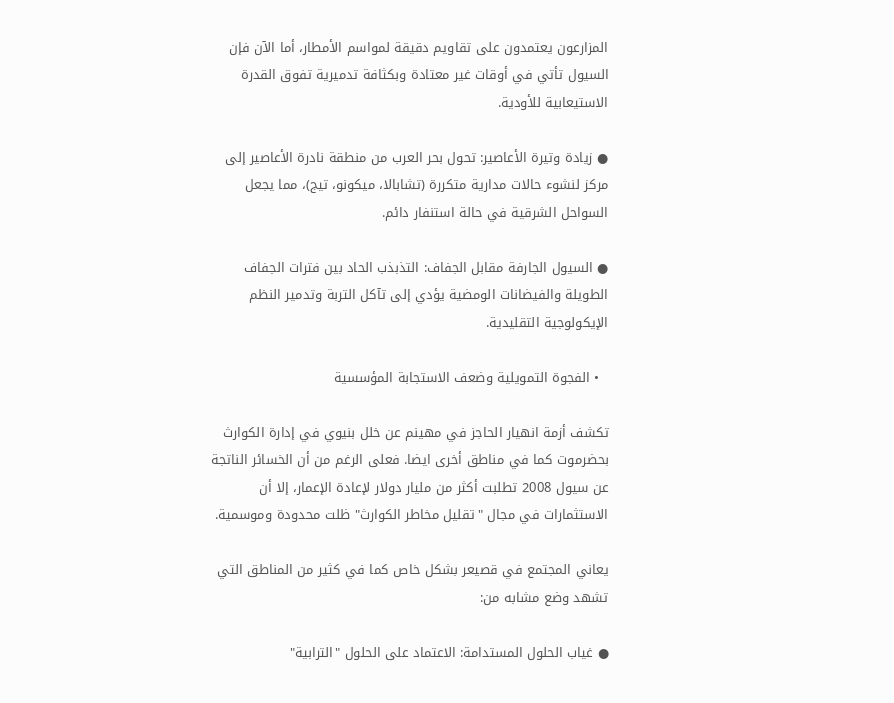المزارعون يعتمدون على تقاويم دقيقة لمواسم الأمطار، أما الآن فإن السيول تأتي في أوقات غير معتادة وبكثافة تدميرية تفوق القدرة الاستيعابية للأودية.

● زيادة وتيرة الأعاصير: تحول بحر العرب من منطقة نادرة الأعاصير إلى مركز لنشوء حالات مدارية متكررة (تشابالا، ميكونو، تيج)، مما يجعل السواحل الشرقية في حالة استنفار دائم.

● السيول الجارفة مقابل الجفاف: التذبذب الحاد بين فترات الجفاف الطويلة والفيضانات الومضية يؤدي إلى تآكل التربة وتدمير النظم الإيكولوجية التقليدية.

  • الفجوة التمويلية وضعف الاستجابة المؤسسية

تكشف أزمة انهيار الحاجز في مهينم عن خلل بنيوي في إدارة الكوارث بحضرموت كما في مناطق أخرى ايضا. فعلى الرغم من أن الخسائر الناتجة عن سيول 2008 تطلبت أكثر من مليار دولار لإعادة الإعمار، إلا أن الاستثمارات في مجال "تقليل مخاطر الكوارث" ظلت محدودة وموسمية.

يعاني المجتمع في قصيعر بشكل خاص كما في كثير من المناطق التي تشهد وضع مشابه من:

● غياب الحلول المستدامة: الاعتماد على الحلول "الترابية"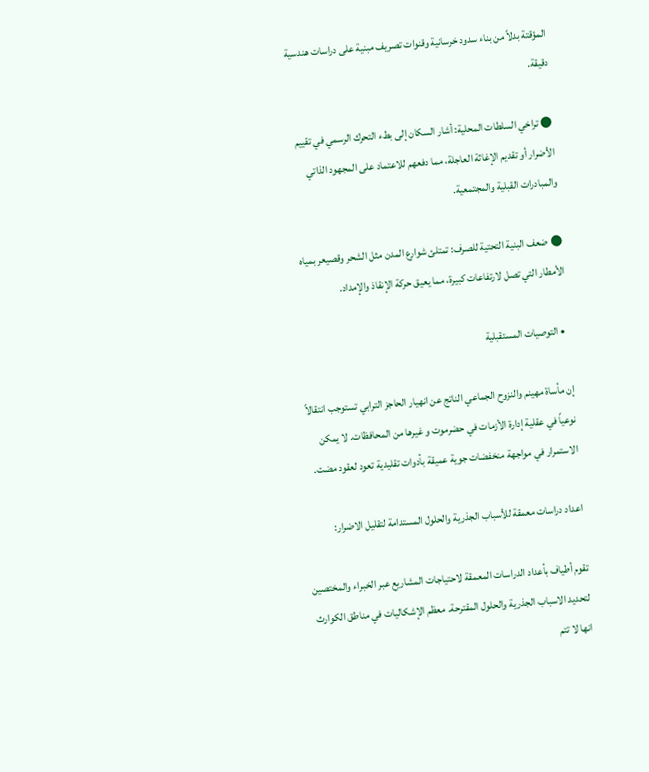المؤقتة بدلاً من بناء سدود خرسانية وقنوات تصريف مبنية على دراسات هندسية دقيقة.

● تراخي السلطات المحلية: أشار السكان إلى بطء التحرك الرسمي في تقييم الأضرار أو تقديم الإغاثة العاجلة، مما دفعهم للاعتماد على المجهود الذاتي والمبادرات القبلية والمجتمعية.

● ضعف البنية التحتية للصرف: تمتلئ شوارع المدن مثل الشحر وقصيعر بمياه الأمطار التي تصل لارتفاعات كبيرة، مما يعيق حركة الإنقاذ والإمداد.

  • التوصيات المستقبلية

إن مأساة مهينم والنزوح الجماعي الناتج عن انهيار الحاجز الترابي تستوجب انتقالاً نوعياً في عقلية إدارة الأزمات في حضرموت و غيرها من المحافظات. لا يمكن الاستمرار في مواجهة منخفضات جوية عميقة بأدوات تقليدية تعود لعقود مضت.

اعداد دراسات معمقة للأسباب الجذرية والحلول المستدامة لتقليل الاضرار:

تقوم أطياف بأعداد الدراسات المعمقة لاحتياجات المشاريع عبر الخبراء والمختصين لتحديد الاسباب الجذرية والحلول المقترحة. معظم الإشكاليات في مناطق الكوارث انها لا تتم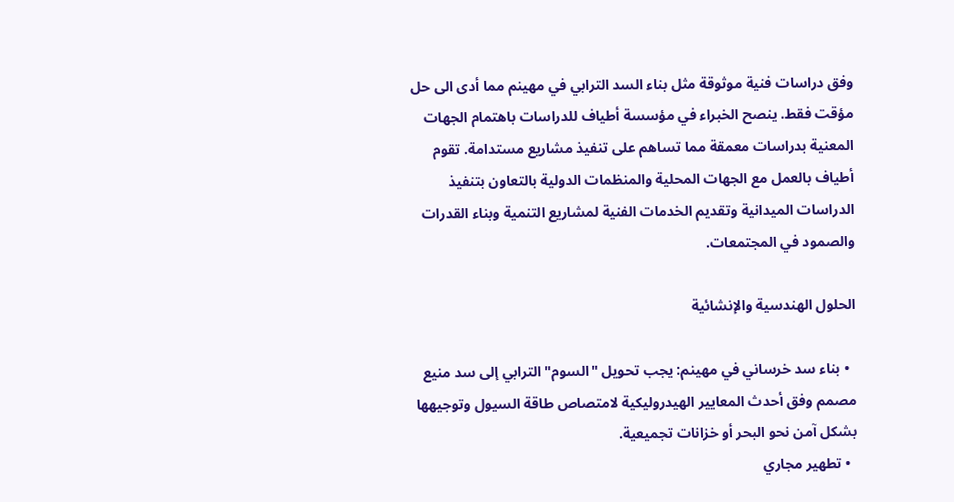وفق دراسات فنية موثوقة مثل بناء السد الترابي في مهينم مما أدى الى حل مؤقت فقط. ينصح الخبراء في مؤسسة أطياف للدراسات باهتمام الجهات المعنية بدراسات معمقة مما تساهم على تنفيذ مشاريع مستدامة. تقوم أطياف بالعمل مع الجهات المحلية والمنظمات الدولية بالتعاون بتنفيذ الدراسات الميدانية وتقديم الخدمات الفنية لمشاريع التنمية وبناء القدرات والصمود في المجتمعات.

الحلول الهندسية والإنشائية

  • بناء سد خرساني في مهينم: يجب تحويل "السوم" الترابي إلى سد منيع مصمم وفق أحدث المعايير الهيدروليكية لامتصاص طاقة السيول وتوجيهها بشكل آمن نحو البحر أو خزانات تجميعية.
  • تطهير مجاري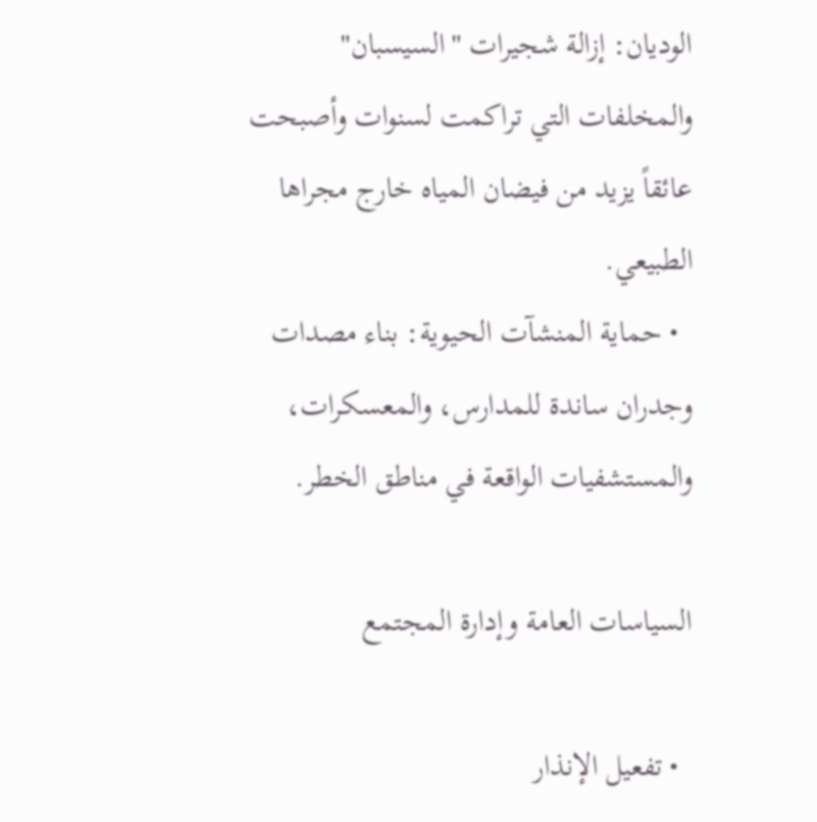الوديان: إزالة شجيرات "السيسبان" والمخلفات التي تراكمت لسنوات وأصبحت عائقاً يزيد من فيضان المياه خارج مجراها الطبيعي.
  • حماية المنشآت الحيوية: بناء مصدات وجدران ساندة للمدارس، والمعسكرات، والمستشفيات الواقعة في مناطق الخطر.

السياسات العامة وإدارة المجتمع

  • تفعيل الإنذار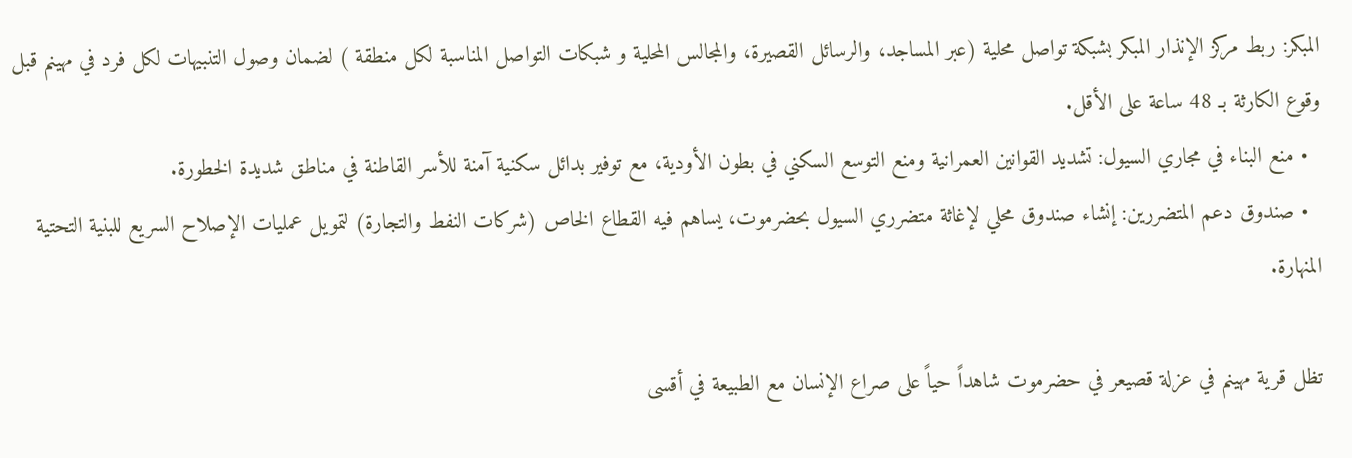المبكر: ربط مركز الإنذار المبكر بشبكة تواصل محلية (عبر المساجد، والرسائل القصيرة، والمجالس المحلية و شبكات التواصل المناسبة لكل منطقة ) لضمان وصول التنبيهات لكل فرد في مهينم قبل وقوع الكارثة بـ 48 ساعة على الأقل.
  • منع البناء في مجاري السيول: تشديد القوانين العمرانية ومنع التوسع السكني في بطون الأودية، مع توفير بدائل سكنية آمنة للأسر القاطنة في مناطق شديدة الخطورة.
  • صندوق دعم المتضررين: إنشاء صندوق محلي لإغاثة متضرري السيول بحضرموت، يساهم فيه القطاع الخاص (شركات النفط والتجارة) لتمويل عمليات الإصلاح السريع للبنية التحتية المنهارة.

تظل قرية مهينم في عزلة قصيعر في حضرموت شاهداً حياً على صراع الإنسان مع الطبيعة في أقسى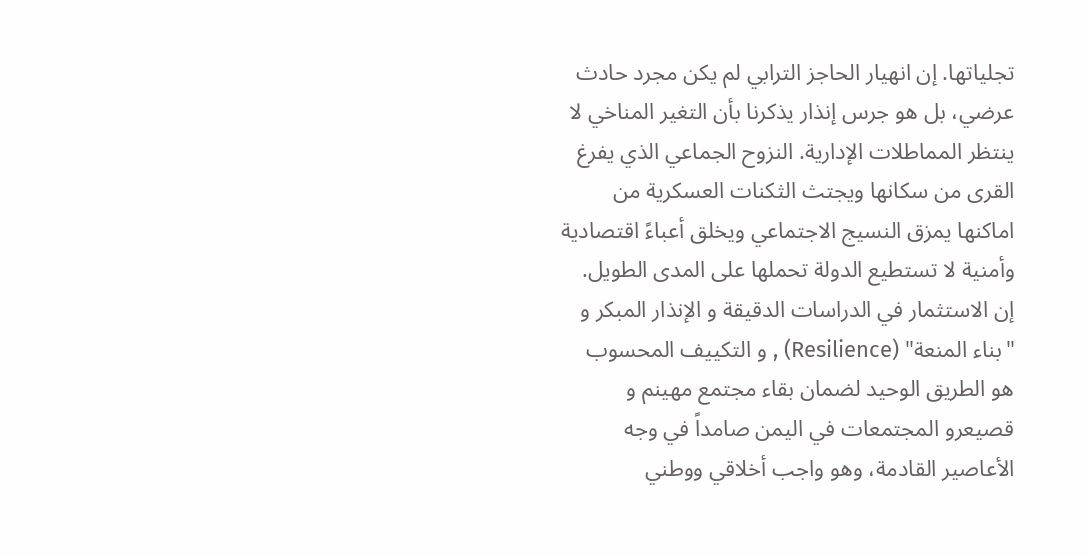تجلياتها. إن انهيار الحاجز الترابي لم يكن مجرد حادث عرضي، بل هو جرس إنذار يذكرنا بأن التغير المناخي لا ينتظر المماطلات الإدارية. النزوح الجماعي الذي يفرغ القرى من سكانها ويجتث الثكنات العسكرية من اماكنها يمزق النسيج الاجتماعي ويخلق أعباءً اقتصادية وأمنية لا تستطيع الدولة تحملها على المدى الطويل. إن الاستثمار في الدراسات الدقيقة و الإنذار المبكر و "بناء المنعة" (Resilience) , و التكييف المحسوب هو الطريق الوحيد لضمان بقاء مجتمع مهينم و قصيعرو المجتمعات في اليمن صامداً في وجه الأعاصير القادمة، وهو واجب أخلاقي ووطني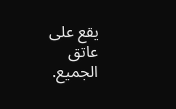يقع على عاتق الجميع.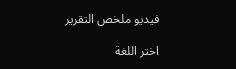فيديو ملخص التقرير

اختر اللغة